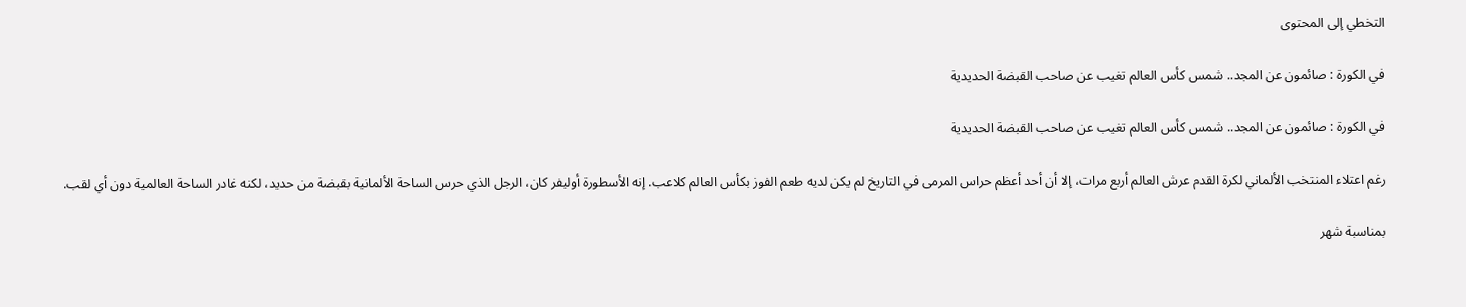التخطي إلى المحتوى

في الكورة : صائمون عن المجد.. شمس كأس العالم تغيب عن صاحب القبضة الحديدية

في الكورة : صائمون عن المجد.. شمس كأس العالم تغيب عن صاحب القبضة الحديدية

رغم اعتلاء المنتخب الألماني لكرة القدم عرش العالم أربع مرات، إلا أن أحد أعظم حراس المرمى في التاريخ لم يكن لديه طعم الفوز بكأس العالم كلاعب. إنه الأسطورة أوليفر كان، الرجل الذي حرس الساحة الألمانية بقبضة من حديد، لكنه غادر الساحة العالمية دون أي لقب.

بمناسبة شهر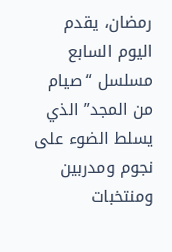رمضان، يقدم اليوم السابع مسلسل “صيام من المجد” الذي يسلط الضوء على نجوم ومدربين ومنتخبات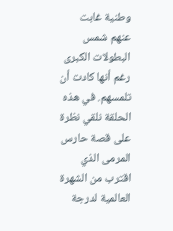وطنية غابت عنهم شمس البطولات الكبرى رغم أنها كادت أن تلمسهم. في هذه الحلقة نلقي نظرة على قصة حارس المرمى الذي اقترب من الشهرة العالمية لدرجة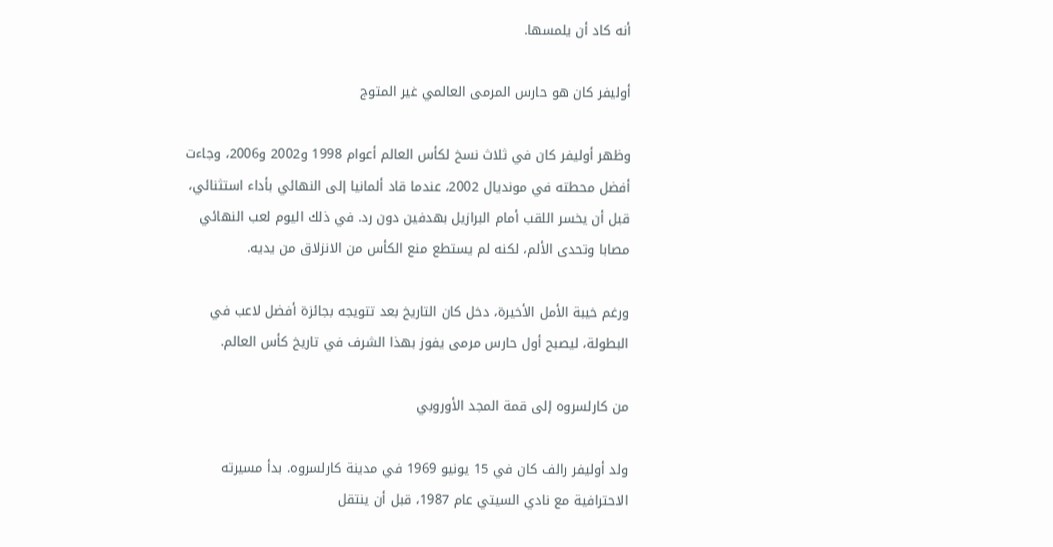أنه كاد أن يلمسها.

أوليفر كان هو حارس المرمى العالمي غير المتوج

وظهر أوليفر كان في ثلاث نسخ لكأس العالم أعوام 1998 و2002 و2006، وجاءت أفضل محطته في مونديال 2002، عندما قاد ألمانيا إلى النهائي بأداء استثنائي، قبل أن يخسر اللقب أمام البرازيل بهدفين دون رد. في ذلك اليوم لعب النهائي مصابا وتحدى الألم، لكنه لم يستطع منع الكأس من الانزلاق من يديه.

ورغم خيبة الأمل الأخيرة، دخل كان التاريخ بعد تتويجه بجائزة أفضل لاعب في البطولة، ليصبح أول حارس مرمى يفوز بهذا الشرف في تاريخ كأس العالم.

من كارلسروه إلى قمة المجد الأوروبي

ولد أوليفر رالف كان في 15 يونيو 1969 في مدينة كارلسروه. بدأ مسيرته الاحترافية مع نادي السيتي عام 1987، قبل أن ينتقل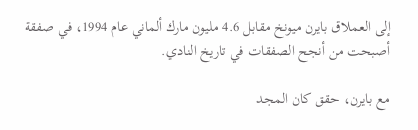إلى العملاق بايرن ميونخ مقابل 4.6 مليون مارك ألماني عام 1994، في صفقة أصبحت من أنجح الصفقات في تاريخ النادي.

مع بايرن، حقق كان المجد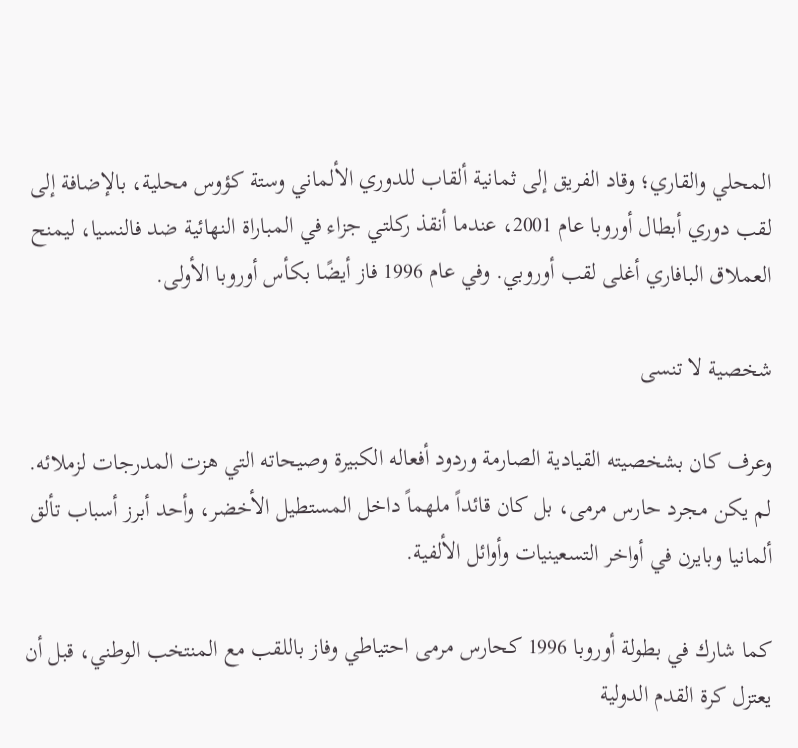المحلي والقاري؛ وقاد الفريق إلى ثمانية ألقاب للدوري الألماني وستة كؤوس محلية، بالإضافة إلى لقب دوري أبطال أوروبا عام 2001، عندما أنقذ ركلتي جزاء في المباراة النهائية ضد فالنسيا، ليمنح العملاق البافاري أغلى لقب أوروبي. وفي عام 1996 فاز أيضًا بكأس أوروبا الأولى.

شخصية لا تنسى

وعرف كان بشخصيته القيادية الصارمة وردود أفعاله الكبيرة وصيحاته التي هزت المدرجات لزملائه. لم يكن مجرد حارس مرمى، بل كان قائداً ملهماً داخل المستطيل الأخضر، وأحد أبرز أسباب تألق ألمانيا وبايرن في أواخر التسعينيات وأوائل الألفية.

كما شارك في بطولة أوروبا 1996 كحارس مرمى احتياطي وفاز باللقب مع المنتخب الوطني، قبل أن يعتزل كرة القدم الدولية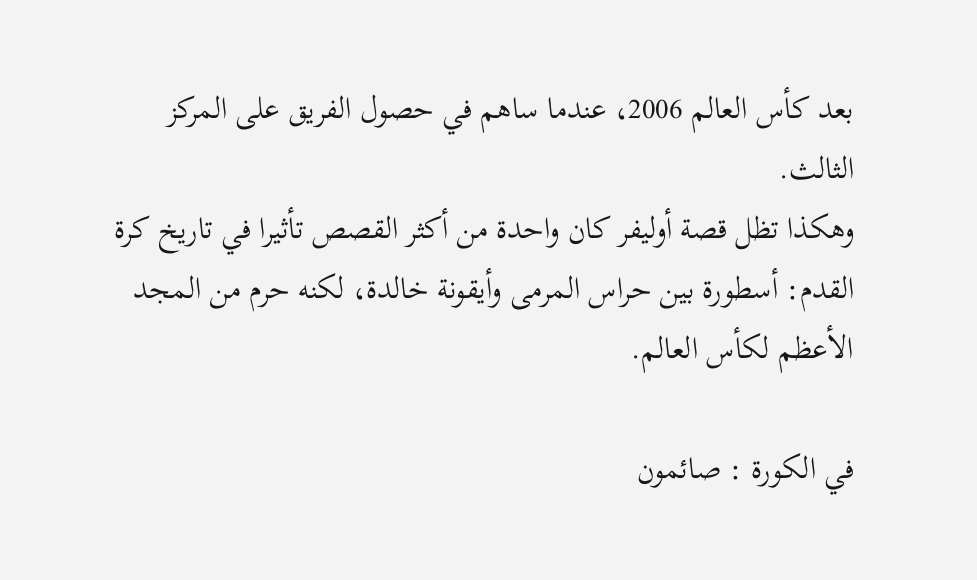بعد كأس العالم 2006، عندما ساهم في حصول الفريق على المركز الثالث.
وهكذا تظل قصة أوليفر كان واحدة من أكثر القصص تأثيرا في تاريخ كرة القدم: أسطورة بين حراس المرمى وأيقونة خالدة، لكنه حرم من المجد الأعظم لكأس العالم.

في الكورة : صائمون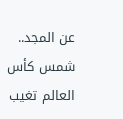عن المجد.. شمس كأس العالم تغيب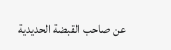عن صاحب القبضة الحديدية